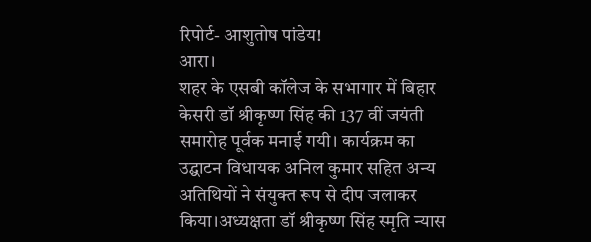रिपोर्ट- आशुतोष पांडेय!
आरा।
शहर के एसबी कॉलेज के सभागार में बिहार केसरी डॉ श्रीकृष्ण सिंह की 137 वीं जयंती समारोह पूर्वक मनाई गयी। कार्यक्रम का उद्घाटन विधायक अनिल कुमार सहित अन्य अतिथियों ने संयुक्त रूप से दीप जलाकर किया।अध्यक्षता डॉ श्रीकृष्ण सिंह स्मृति न्यास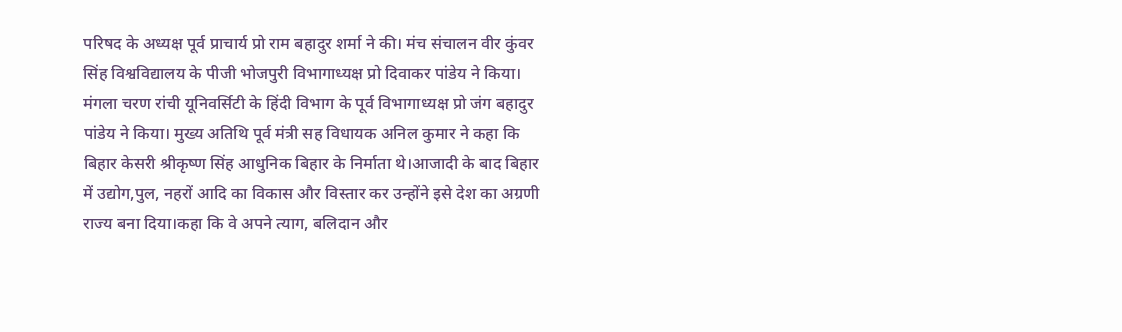परिषद के अध्यक्ष पूर्व प्राचार्य प्रो राम बहादुर शर्मा ने की। मंच संचालन वीर कुंवर सिंह विश्वविद्यालय के पीजी भोजपुरी विभागाध्यक्ष प्रो दिवाकर पांडेय ने किया। मंगला चरण रांची यूनिवर्सिटी के हिंदी विभाग के पूर्व विभागाध्यक्ष प्रो जंग बहादुर पांडेय ने किया। मुख्य अतिथि पूर्व मंत्री सह विधायक अनिल कुमार ने कहा कि बिहार केसरी श्रीकृष्ण सिंह आधुनिक बिहार के निर्माता थे।आजादी के बाद बिहार में उद्योग,पुल, नहरों आदि का विकास और विस्तार कर उन्होंने इसे देश का अग्रणी राज्य बना दिया।कहा कि वे अपने त्याग, बलिदान और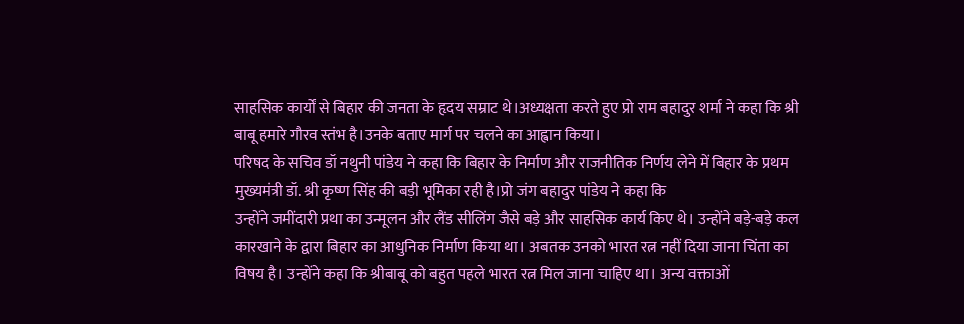साहसिक कार्यों से बिहार की जनता के हृदय सम्राट थे।अध्यक्षता करते हुए प्रो राम बहादुर शर्मा ने कहा कि श्री बाबू हमारे गौरव स्तंभ है।उनके बताए मार्ग पर चलने का आह्वान किया।
परिषद के सचिव डॉ नथुनी पांडेय ने कहा कि बिहार के निर्माण और राजनीतिक निर्णय लेने में बिहार के प्रथम मुख्यमंत्री डॉ. श्री कृष्ण सिंह की बड़ी भूमिका रही है।प्रो जंग बहादुर पांडेय ने कहा कि
उन्होंने जमींदारी प्रथा का उन्मूलन और लैंड सीलिंग जैसे बड़े और साहसिक कार्य किए थे। उन्होंने बड़े-बड़े कल कारखाने के द्वारा बिहार का आधुनिक निर्माण किया था। अबतक उनको भारत रत्न नहीं दिया जाना चिंता का विषय है। उन्होंने कहा कि श्रीबाबू को बहुत पहले भारत रत्न मिल जाना चाहिए था। अन्य वक्ताओं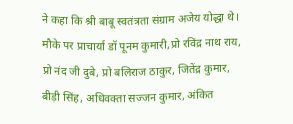ने कहा कि श्री बाबू स्वतंत्रता संग्राम अजेय योद्धा थे। मौके पर प्राचार्या डॉ पूनम कुमारी,प्रो रविंद्र नाथ राय, प्रो नंद जी दुबे, प्रो बलिराज ठाकुर, जितेंद्र कुमार, बीड़ी सिंह, अधिवक्ता सज्जन कुमार, अंकित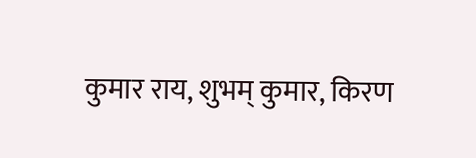कुमार राय, शुभम् कुमार, किरण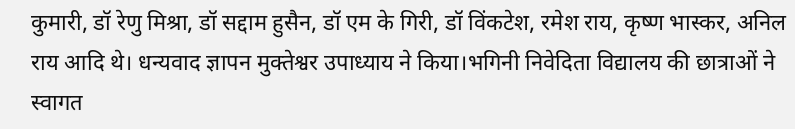कुमारी, डॉ रेणु मिश्रा, डॉ सद्दाम हुसैन, डॉ एम के गिरी, डॉ विंकटेश, रमेश राय, कृष्ण भास्कर, अनिल राय आदि थे। धन्यवाद ज्ञापन मुक्तेश्वर उपाध्याय ने किया।भगिनी निवेदिता विद्यालय की छात्राओं ने स्वागत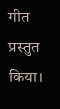गीत प्रस्तुत किया।